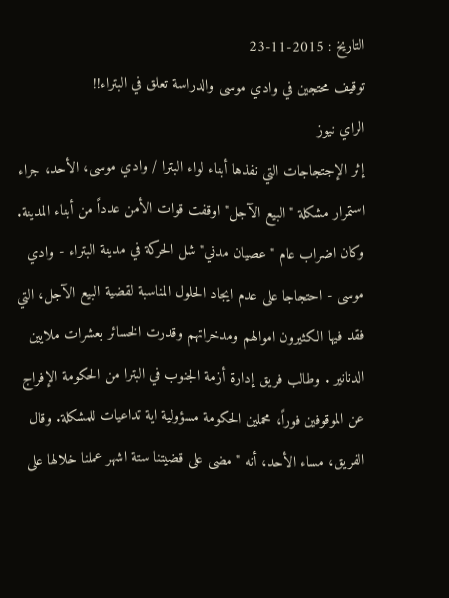التاريخ : 2015-11-23
توقيف محتجين في وادي موسى والدراسة تعلق في البتراء!!
الراي نيوز
إثر الإجتجاجات التي نفذها أبناء لواء البترا / وادي موسى، الأحد، جراء استمرار مشكلة "البيع الآجل" اوقفت قوات الأمن عدداً من أبناء المدينة. وكان اضراب عام "عصيان مدني" شل الحركة في مدينة البتراء - وادي موسى - احتجاجا على عدم ايجاد الحلول المناسبة لقضية البيع الآجل، التي فقد فيها الكثيرون اموالهم ومدخراتهم وقدرت الخسائر بعشرات ملايين الدنانير . وطالب فريق إدارة أزمة الجنوب في البترا من الحكومة الإفراج عن الموقوفين فوراً، محملين الحكومة مسؤولية اية تداعيات للمشكلة. وقال الفريق، مساء الأحد، أنه " مضى على قضيتنا ستة اشهر عملنا خلالها على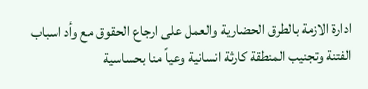ادارة الازمة بالطرق الحضارية والعمل على ارجاع الحقوق مع وأد اسباب الفتنة وتجنيب المنطقة كارثة انسانية وعياً منا بحساسية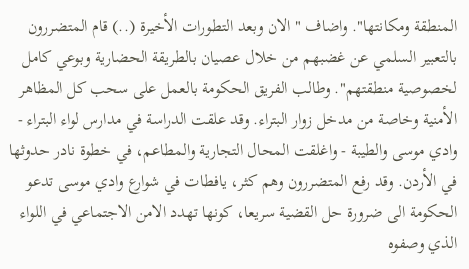المنطقة ومكانتها". واضاف " الان وبعد التطورات الأخيرة (..) قام المتضررون بالتعبير السلمي عن غضبهم من خلال عصيان بالطريقة الحضارية وبوعي كامل لخصوصية منطقتهم". وطالب الفريق الحكومة بالعمل على سحب كل المظاهر الأمنية وخاصة من مدخل زوار البتراء. وقد علقت الدراسة في مدارس لواء البتراء - وادي موسى والطيبة - واغلقت المحال التجارية والمطاعم، في خطوة نادر حدوثها في الأردن. وقد رفع المتضررون وهم كثر، يافطات في شوارع وادي موسى تدعو الحكومة الى ضرورة حل القضية سريعا، كونها تهدد الامن الاجتماعي في اللواء الذي وصفوه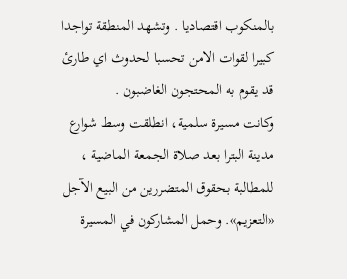بالمنكوب اقتصاديا . وتشهد المنطقة تواجدا كبيرا لقوات الامن تحسبا لحدوث اي طارئ قد يقوم به المحتجون الغاضبون .
وكانت مسيرة سلمية، انطلقت وسط شوارع مدينة البترا بعد صلاة الجمعة الماضية ، للمطالبة بحقوق المتضررين من البيع الآجل «التعزيم». وحمل المشاركون في المسيرة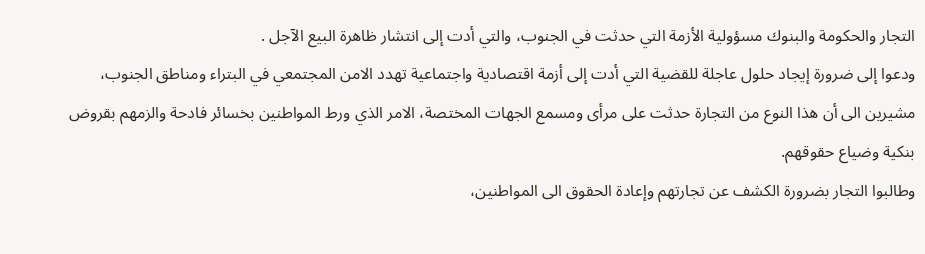التجار والحكومة والبنوك مسؤولية الأزمة التي حدثت في الجنوب، والتي أدت إلى انتشار ظاهرة البيع الآجل .
ودعوا إلى ضرورة إيجاد حلول عاجلة للقضية التي أدت إلى أزمة اقتصادية واجتماعية تهدد الامن المجتمعي في البتراء ومناطق الجنوب، مشيرين الى أن هذا النوع من التجارة حدثت على مرأى ومسمع الجهات المختصة، الامر الذي ورط المواطنين بخسائر فادحة والزمهم بقروض بنكية وضياع حقوقهم.
وطالبوا التجار بضرورة الكشف عن تجارتهم وإعادة الحقوق الى المواطنين،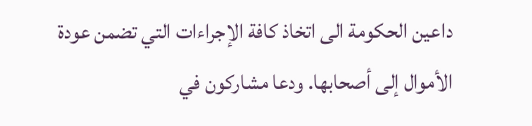داعين الحكومة الى اتخاذ كافة الإجراءات التي تضمن عودة الأموال إلى أصحابها. ودعا مشاركون في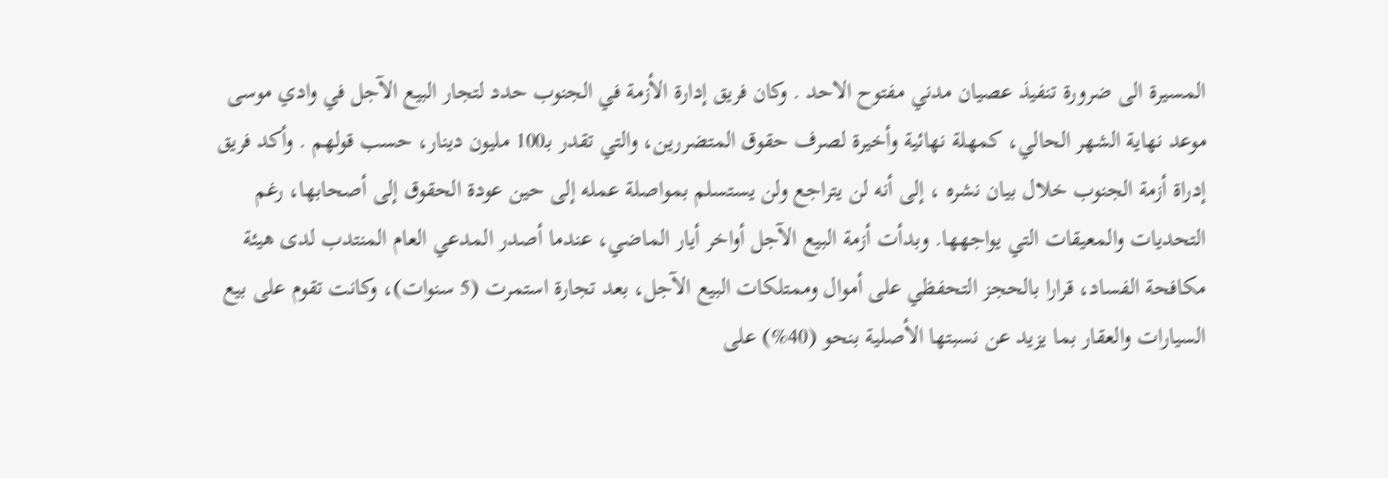المسيرة الى ضرورة تنفيذ عصيان مدني مفتوح الاحد . وكان فريق إدارة الأزمة في الجنوب حدد لتجار البيع الآجل في وادي موسى موعد نهاية الشهر الحالي، كمهلة نهائية وأخيرة لصرف حقوق المتضررين، والتي تقدر بـ100 مليون دينار، حسب قولهم . وأكد فريق إدراة أزمة الجنوب خلال بيان نشره ، إلى أنه لن يتراجع ولن يستسلم بمواصلة عمله إلى حين عودة الحقوق إلى أصحابها، رغم التحديات والمعيقات التي يواجهها. وبدأت أزمة البيع الآجل أواخر أيار الماضي، عندما أصدر المدعي العام المنتدب لدى هيئة مكافحة الفساد، قرارا بالحجز التحفظي على أموال وممتلكات البيع الآجل، بعد تجارة استمرت (5 سنوات)، وكانت تقوم على بيع السيارات والعقار بما يزيد عن نسبتها الأصلية بنحو (40%) على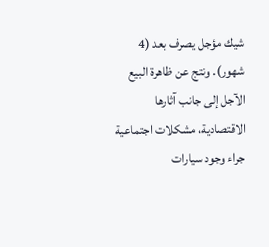شيك مؤجل يصرف بعد (4 شهور). ونتج عن ظاهرة البيع الآجل إلى جانب آثارها الاقتصادية، مشكلات اجتماعية جراء وجود سيارات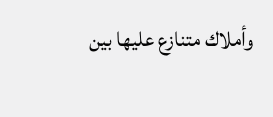وأملاك متنازع عليها بين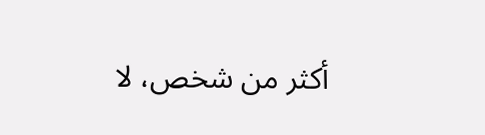أكثر من شخص، لا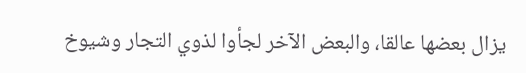يزال بعضها عالقا، والبعض الآخر لجأوا لذوي التجار وشيوخ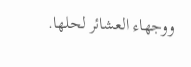ووجهاء العشائر لحلها.